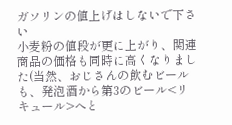ガソリンの値上げはしないで下さい
小麦粉の値段が更に上がり、関連商品の価格も同時に高くなりました(当然、おじさんの飲むビールも、発泡酒から第3のビール<リキュール>へと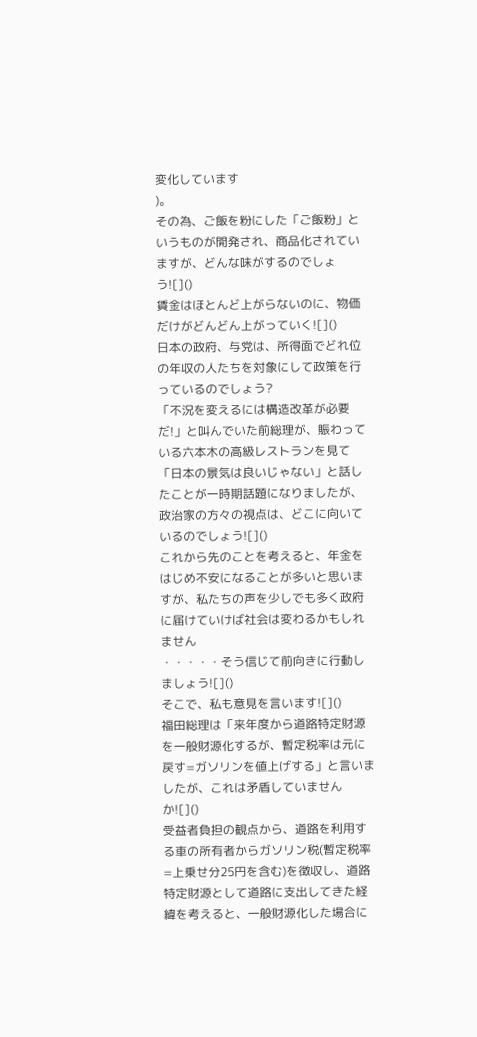変化しています
)。
その為、ご飯を粉にした「ご飯粉」というものが開発され、商品化されていますが、どんな味がするのでしょう![]()
賃金はほとんど上がらないのに、物価だけがどんどん上がっていく![]()
日本の政府、与党は、所得面でどれ位の年収の人たちを対象にして政策を行っているのでしょう?
「不況を変えるには構造改革が必要だ!」と叫んでいた前総理が、賑わっている六本木の高級レストランを見て「日本の景気は良いじゃない」と話したことが一時期話題になりましたが、政治家の方々の視点は、どこに向いているのでしょう![]()
これから先のことを考えると、年金をはじめ不安になることが多いと思いますが、私たちの声を少しでも多く政府に届けていけば社会は変わるかもしれません
・・・・・そう信じて前向きに行動しましょう![]()
そこで、私も意見を言います![]()
福田総理は「来年度から道路特定財源を一般財源化するが、暫定税率は元に戻す=ガソリンを値上げする」と言いましたが、これは矛盾していませんか![]()
受益者負担の観点から、道路を利用する車の所有者からガソリン税(暫定税率=上乗せ分25円を含む)を徴収し、道路特定財源として道路に支出してきた経緯を考えると、一般財源化した場合に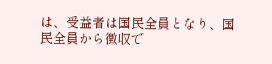は、受益者は国民全員となり、国民全員から徴収で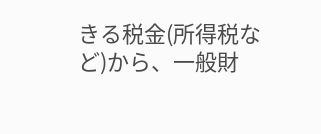きる税金(所得税など)から、一般財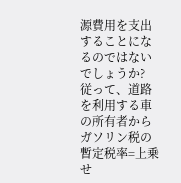源費用を支出することになるのではないでしょうか?
従って、道路を利用する車の所有者からガソリン税の暫定税率=上乗せ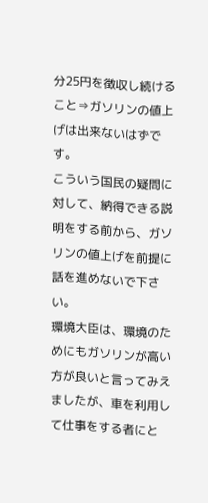分25円を徴収し続けること⇒ガソリンの値上げは出来ないはずです。
こういう国民の疑問に対して、納得できる説明をする前から、ガソリンの値上げを前提に話を進めないで下さい。
環境大臣は、環境のためにもガソリンが高い方が良いと言ってみえましたが、車を利用して仕事をする者にと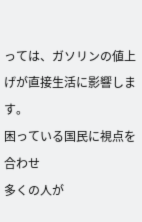っては、ガソリンの値上げが直接生活に影響します。
困っている国民に視点を合わせ
多くの人が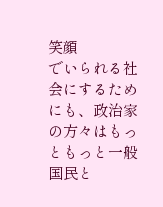笑顔
でいられる社会にするためにも、政治家の方々はもっともっと一般国民と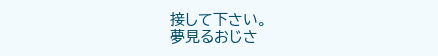接して下さい。
夢見るおじさ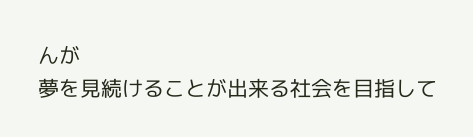んが
夢を見続けることが出来る社会を目指して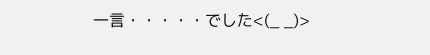一言・・・・・でした<(_ _)>